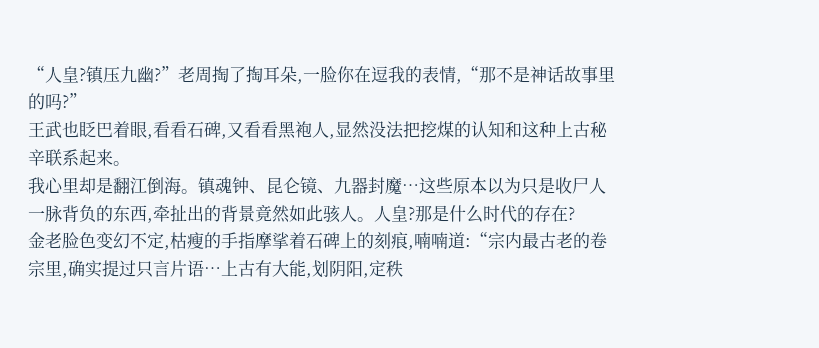“人皇?镇压九幽?”老周掏了掏耳朵,一脸你在逗我的表情,“那不是神话故事里的吗?”
王武也眨巴着眼,看看石碑,又看看黑袍人,显然没法把挖煤的认知和这种上古秘辛联系起来。
我心里却是翻江倒海。镇魂钟、昆仑镜、九器封魔…这些原本以为只是收尸人一脉背负的东西,牵扯出的背景竟然如此骇人。人皇?那是什么时代的存在?
金老脸色变幻不定,枯瘦的手指摩挲着石碑上的刻痕,喃喃道:“宗内最古老的卷宗里,确实提过只言片语…上古有大能,划阴阳,定秩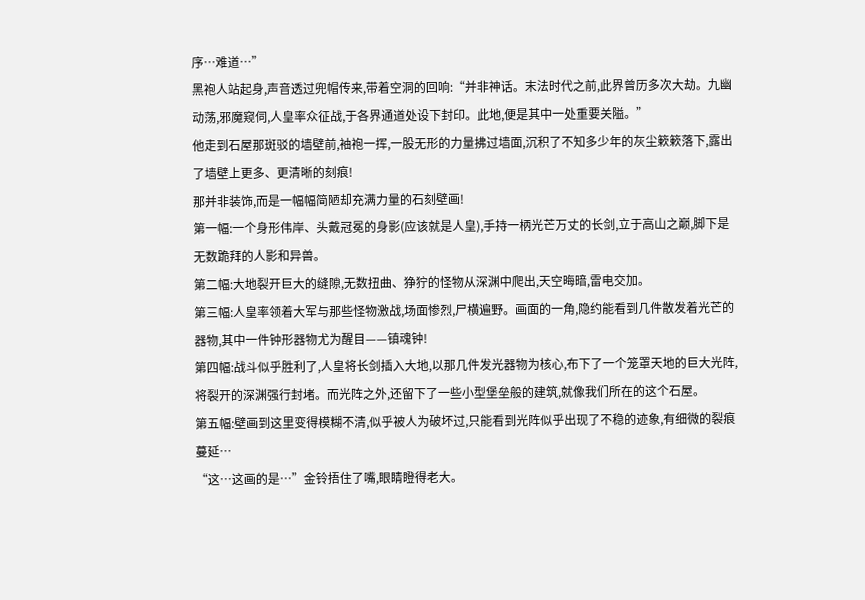序…难道…”
黑袍人站起身,声音透过兜帽传来,带着空洞的回响:“并非神话。末法时代之前,此界曾历多次大劫。九幽动荡,邪魔窥伺,人皇率众征战,于各界通道处设下封印。此地,便是其中一处重要关隘。”
他走到石屋那斑驳的墙壁前,袖袍一挥,一股无形的力量拂过墙面,沉积了不知多少年的灰尘簌簌落下,露出了墙壁上更多、更清晰的刻痕!
那并非装饰,而是一幅幅简陋却充满力量的石刻壁画!
第一幅:一个身形伟岸、头戴冠冕的身影(应该就是人皇),手持一柄光芒万丈的长剑,立于高山之巅,脚下是无数跪拜的人影和异兽。
第二幅:大地裂开巨大的缝隙,无数扭曲、狰狞的怪物从深渊中爬出,天空晦暗,雷电交加。
第三幅:人皇率领着大军与那些怪物激战,场面惨烈,尸横遍野。画面的一角,隐约能看到几件散发着光芒的器物,其中一件钟形器物尤为醒目——镇魂钟!
第四幅:战斗似乎胜利了,人皇将长剑插入大地,以那几件发光器物为核心,布下了一个笼罩天地的巨大光阵,将裂开的深渊强行封堵。而光阵之外,还留下了一些小型堡垒般的建筑,就像我们所在的这个石屋。
第五幅:壁画到这里变得模糊不清,似乎被人为破坏过,只能看到光阵似乎出现了不稳的迹象,有细微的裂痕蔓延…
“这…这画的是…”金铃捂住了嘴,眼睛瞪得老大。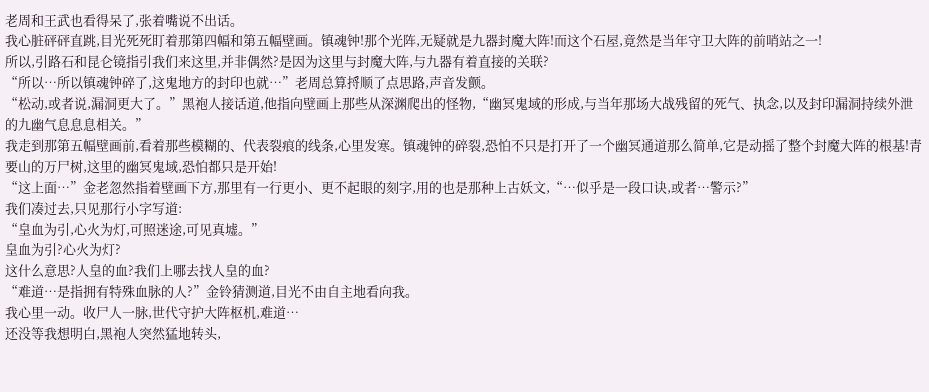老周和王武也看得呆了,张着嘴说不出话。
我心脏砰砰直跳,目光死死盯着那第四幅和第五幅壁画。镇魂钟!那个光阵,无疑就是九器封魔大阵!而这个石屋,竟然是当年守卫大阵的前哨站之一!
所以,引路石和昆仑镜指引我们来这里,并非偶然?是因为这里与封魔大阵,与九器有着直接的关联?
“所以…所以镇魂钟碎了,这鬼地方的封印也就…”老周总算捋顺了点思路,声音发颤。
“松动,或者说,漏洞更大了。”黑袍人接话道,他指向壁画上那些从深渊爬出的怪物,“幽冥鬼域的形成,与当年那场大战残留的死气、执念,以及封印漏洞持续外泄的九幽气息息息相关。”
我走到那第五幅壁画前,看着那些模糊的、代表裂痕的线条,心里发寒。镇魂钟的碎裂,恐怕不只是打开了一个幽冥通道那么简单,它是动摇了整个封魔大阵的根基!青要山的万尸树,这里的幽冥鬼域,恐怕都只是开始!
“这上面…”金老忽然指着壁画下方,那里有一行更小、更不起眼的刻字,用的也是那种上古妖文,“…似乎是一段口诀,或者…警示?”
我们凑过去,只见那行小字写道:
“皇血为引,心火为灯,可照迷途,可见真墟。”
皇血为引?心火为灯?
这什么意思?人皇的血?我们上哪去找人皇的血?
“难道…是指拥有特殊血脉的人?”金铃猜测道,目光不由自主地看向我。
我心里一动。收尸人一脉,世代守护大阵枢机,难道…
还没等我想明白,黑袍人突然猛地转头,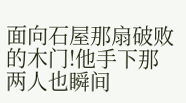面向石屋那扇破败的木门!他手下那两人也瞬间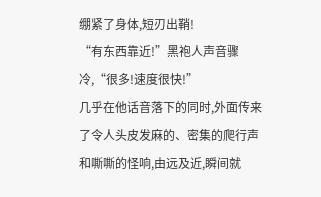绷紧了身体,短刃出鞘!
“有东西靠近!”黑袍人声音骤冷,“很多!速度很快!”
几乎在他话音落下的同时,外面传来了令人头皮发麻的、密集的爬行声和嘶嘶的怪响,由远及近,瞬间就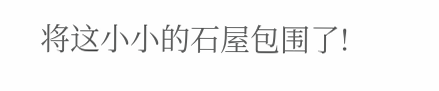将这小小的石屋包围了!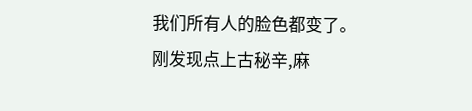我们所有人的脸色都变了。
刚发现点上古秘辛,麻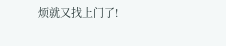烦就又找上门了!